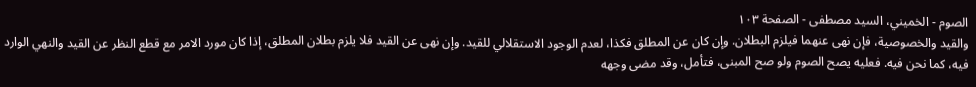الصوم - الخميني، السيد مصطفى - الصفحة ١٠٣
والقيد والخصوصية، فإن نهى عنهما فيلزم البطلان. وإن كان عن المطلق فكذا، لعدم الوجود الاستقلالي للقيد. وإن نهى عن القيد فلا يلزم بطلان المطلق، إذا كان مورد الامر مع قطع النظر عن القيد والنهي الوارد فيه، كما نحن فيه. فعليه يصح الصوم ولو صح المبنى، فتأمل، وقد مضى وجهه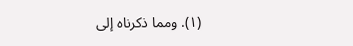(١). ومما ذكرناه إلى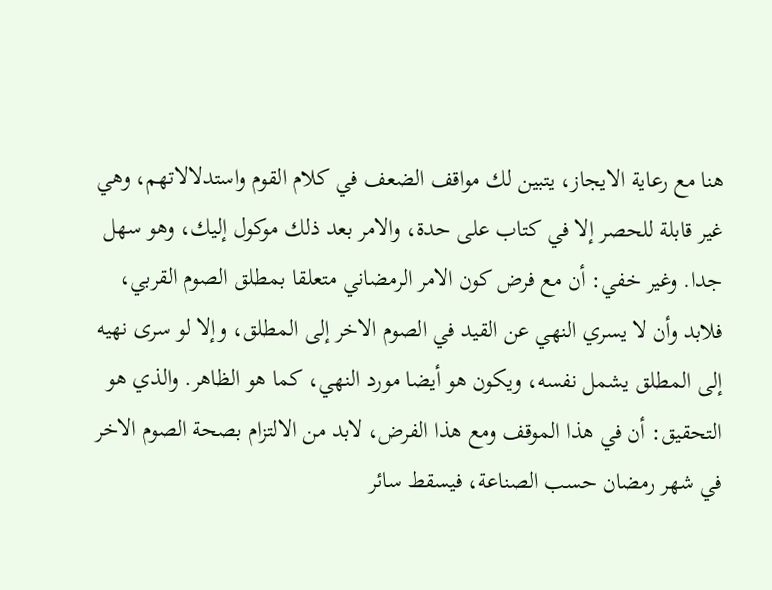هنا مع رعاية الايجاز، يتبين لك مواقف الضعف في كلام القوم واستدلالاتهم، وهي غير قابلة للحصر إلا في كتاب على حدة، والامر بعد ذلك موكول إليك، وهو سهل جدا. وغير خفي: أن مع فرض كون الامر الرمضاني متعلقا بمطلق الصوم القربي، فلابد وأن لا يسري النهي عن القيد في الصوم الاخر إلى المطلق، وإلا لو سرى نهيه إلى المطلق يشمل نفسه، ويكون هو أيضا مورد النهي، كما هو الظاهر. والذي هو التحقيق: أن في هذا الموقف ومع هذا الفرض، لابد من الالتزام بصحة الصوم الاخر في شهر رمضان حسب الصناعة، فيسقط سائر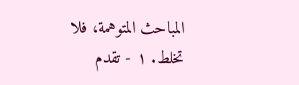المباحث المتوهمة، فلا تخلط. ١ - تقدم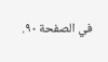في الصفحة ٩٠.